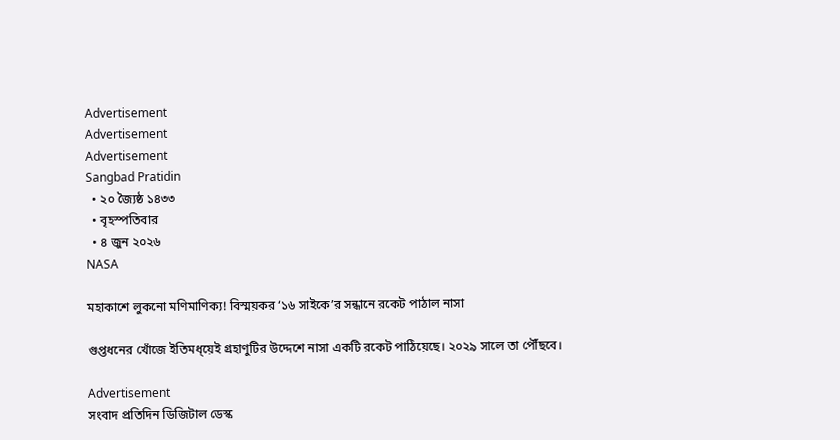Advertisement
Advertisement
Advertisement
Sangbad Pratidin
  • ২০ জ্যৈষ্ঠ ১৪৩৩
  • বৃহস্পতিবার
  • ৪ জুন ২০২৬
NASA

মহাকাশে লুকনো মণিমাণিক্য! বিস্ময়কর ‘১৬ সাইকে’র সন্ধানে রকেট পাঠাল নাসা

গুপ্তধনের খোঁজে ইতিমধ্য়েই গ্রহাণুটির উদ্দেশে নাসা একটি রকেট পাঠিয়েছে। ২০২৯ সালে তা পৌঁছবে।

Advertisement
সংবাদ প্রতিদিন ডিজিটাল ডেস্ক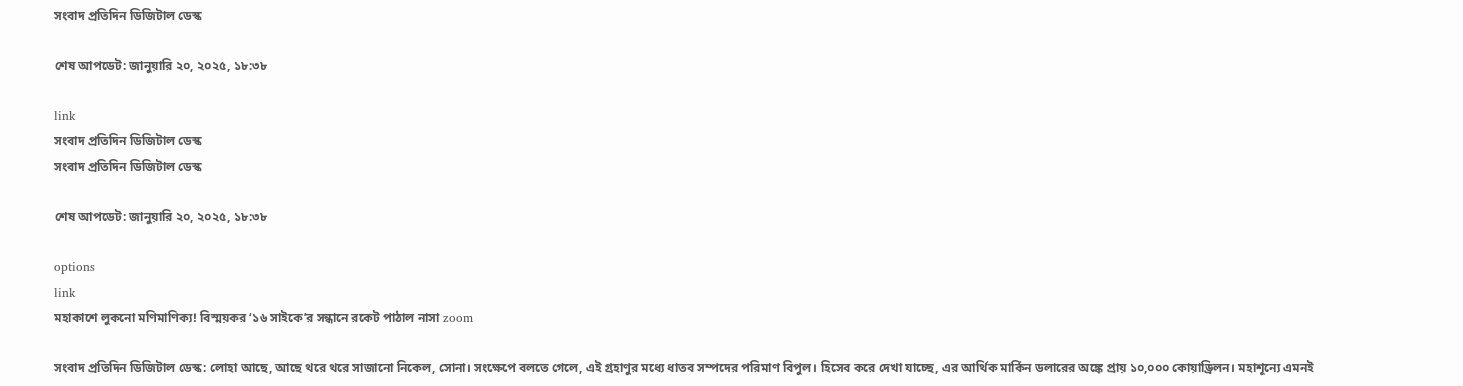সংবাদ প্রতিদিন ডিজিটাল ডেস্ক

শেষ আপডেট: জানুয়ারি ২০, ২০২৫, ১৮:৩৮

link
সংবাদ প্রতিদিন ডিজিটাল ডেস্ক
সংবাদ প্রতিদিন ডিজিটাল ডেস্ক

শেষ আপডেট: জানুয়ারি ২০, ২০২৫, ১৮:৩৮

options
link
মহাকাশে লুকনো মণিমাণিক্য! বিস্ময়কর ‘১৬ সাইকে’র সন্ধানে রকেট পাঠাল নাসা zoom

সংবাদ প্রতিদিন ডিজিটাল ডেস্ক: লোহা আছে, আছে থরে থরে সাজানো নিকেল, সোনা। সংক্ষেপে বলতে গেলে, এই গ্রহাণুর মধ্যে ধাতব সম্পদের পরিমাণ বিপুল। হিসেব করে দেখা যাচ্ছে, এর আর্থিক মার্কিন ডলারের অঙ্কে প্রায় ১০,০০০ কোয়াড্রিলন। মহাশূন্যে এমনই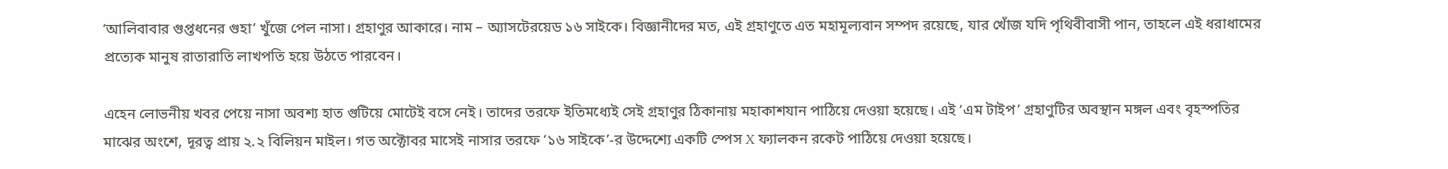‘আলিবাবার গুপ্তধনের গুহা’ খুঁজে পেল নাসা। গ্রহাণুর আকারে। নাম – অ্যাসটেরয়েড ১৬ সাইকে। বিজ্ঞানীদের মত, এই গ্রহাণুতে এত মহামূল্যবান সম্পদ রয়েছে, যার খোঁজ যদি পৃথিবীবাসী পান, তাহলে এই ধরাধামের প্রত্যেক মানুষ রাতারাতি লাখপতি হয়ে উঠতে পারবেন।

এহেন লোভনীয় খবর পেয়ে নাসা অবশ্য হাত গুটিয়ে মোটেই বসে নেই। তাদের তরফে ইতিমধ্যেই সেই গ্রহাণুর ঠিকানায় মহাকাশযান পাঠিয়ে দেওয়া হয়েছে। এই ‘এম টাইপ’ গ্রহাণুটির অবস্থান মঙ্গল এবং বৃহস্পতির মাঝের অংশে, দূরত্ব প্রায় ২.২ বিলিয়ন মাইল। গত অক্টোবর মাসেই নাসার তরফে ‘১৬ সাইকে’-র উদ্দেশ্যে একটি স্পেস X ফ্যালকন রকেট পাঠিয়ে দেওয়া হয়েছে।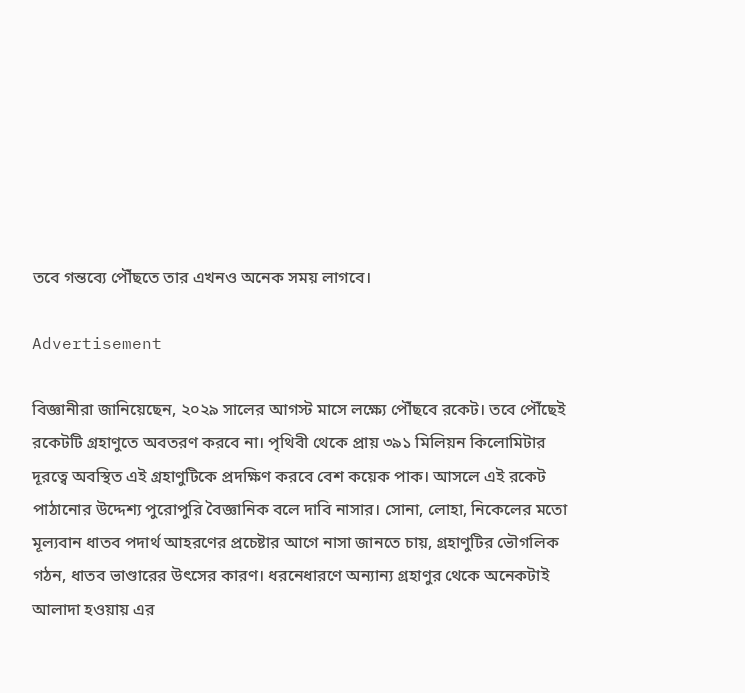তবে গন্তব্যে পৌঁছতে তার এখনও অনেক সময় লাগবে।

Advertisement

বিজ্ঞানীরা জানিয়েছেন, ২০২৯ সালের আগস্ট মাসে লক্ষ্যে পৌঁছবে রকেট। তবে পৌঁছেই রকেটটি গ্রহাণুতে অবতরণ করবে না। পৃথিবী থেকে প্রায় ৩৯১ মিলিয়ন কিলোমিটার দূরত্বে অবস্থিত এই গ্রহাণুটিকে প্রদক্ষিণ করবে বেশ কয়েক পাক। আসলে এই রকেট পাঠানোর উদ্দেশ্য পুরোপুরি বৈজ্ঞানিক বলে দাবি নাসার। সোনা, লোহা, নিকেলের মতো মূল্যবান ধাতব পদার্থ আহরণের প্রচেষ্টার আগে নাসা জানতে চায়, গ্রহাণুটির ভৌগলিক গঠন, ধাতব ভাণ্ডারের উৎসের কারণ। ধরনেধারণে অন্যান্য গ্রহাণুর থেকে অনেকটাই আলাদা হওয়ায় এর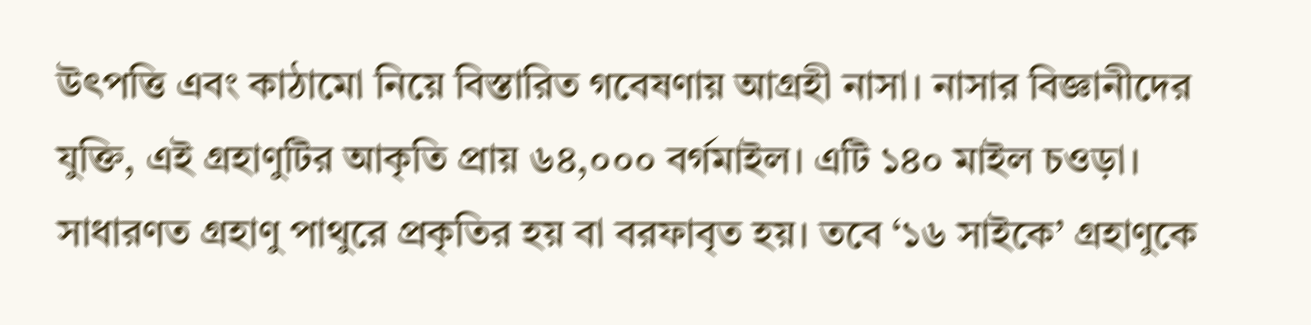উৎপত্তি এবং কাঠামো নিয়ে বিস্তারিত গবেষণায় আগ্রহী নাসা। নাসার বিজ্ঞানীদের যুক্তি, এই গ্রহাণুটির আকৃতি প্রায় ৬৪,০০০ বর্গমাইল। এটি ১৪০ মাইল চওড়া। সাধারণত গ্রহাণু পাথুরে প্রকৃতির হয় বা বরফাবৃত হয়। তবে ‘১৬ সাইকে’ গ্রহাণুকে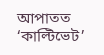আপাতত ‘কাল্টিভেট’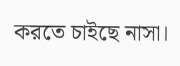করতে চাইছে নাসা।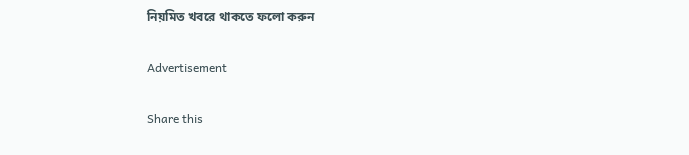নিয়মিত খবরে থাকতে ফলো করুন

Advertisement

Share this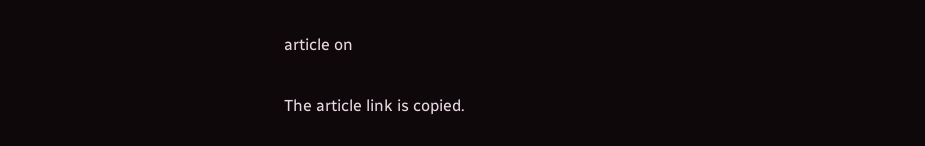article on

The article link is copied.